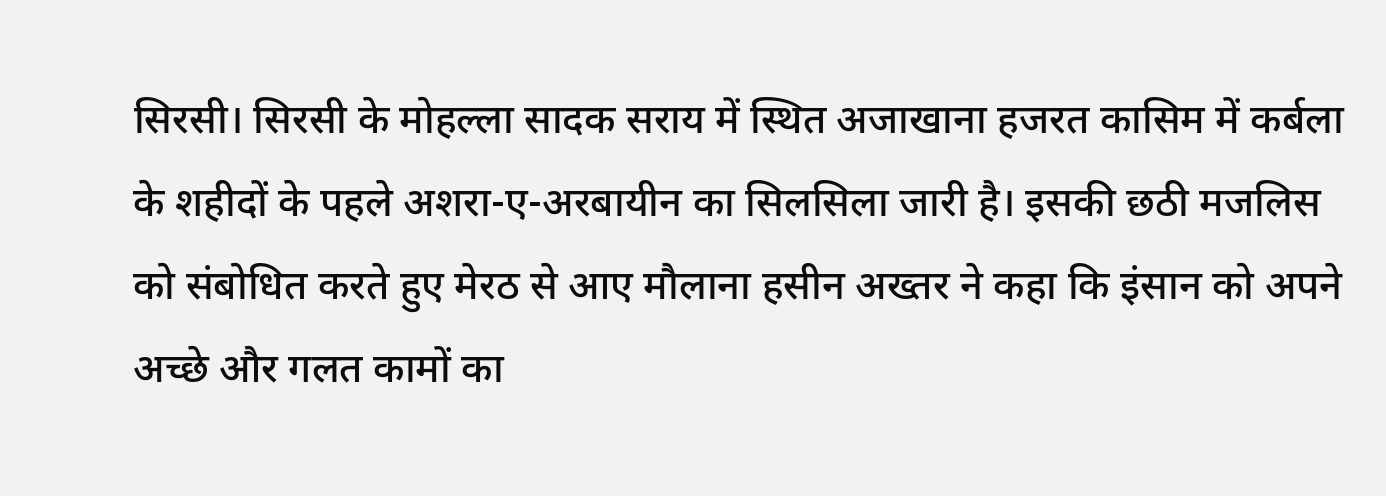सिरसी। सिरसी के मोहल्ला सादक सराय में स्थित अजाखाना हजरत कासिम में कर्बला के शहीदों के पहले अशरा-ए-अरबायीन का सिलसिला जारी है। इसकी छठी मजलिस को संबोधित करते हुए मेरठ से आए मौलाना हसीन अख्तर ने कहा कि इंसान को अपने अच्छे और गलत कामों का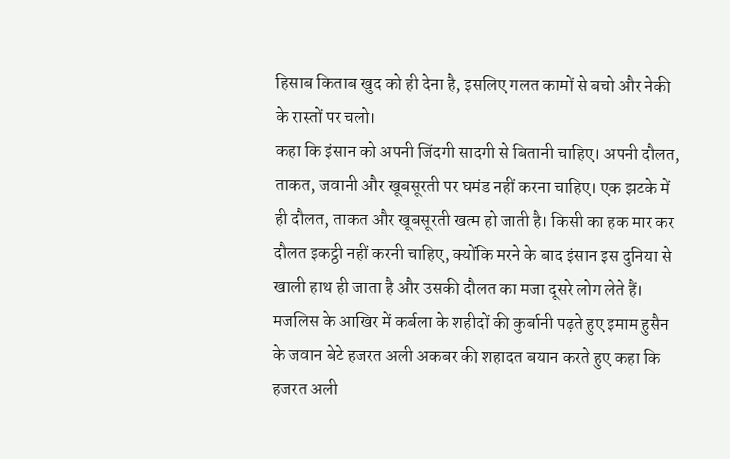हिसाब किताब खुद को ही देना है, इसलिए गलत कामों से बचो और नेकी के रास्तों पर चलो।
कहा कि इंसान को अपनी जिंदगी सादगी से बितानी चाहिए। अपनी दौलत, ताकत, जवानी और खूबसूरती पर घमंड नहीं करना चाहिए। एक झटके में ही दौलत, ताकत और खूबसूरती खत्म हो जाती है। किसी का हक मार कर दौलत इकट्ठी नहीं करनी चाहिए, क्योंकि मरने के बाद इंसान इस दुनिया से खाली हाथ ही जाता है और उसकी दौलत का मजा दूसरे लोग लेते हैं। मजलिस के आखिर में कर्बला के शहीदों की कुर्बानी पढ़ते हुए इमाम हुसैन के जवान बेटे हजरत अली अकबर की शहादत बयान करते हुए कहा कि हजरत अली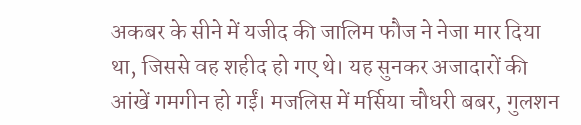अकबर के सीने में यजीद की जालिम फौज ने नेजा मार दिया था, जिससे वह शहीद हो गए थे। यह सुनकर अजादारों की आंखें गमगीन हो गईं। मजलिस में मर्सिया चौधरी बबर, गुलशन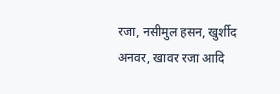रजा, नसीमुल हसन, खुर्शीद अनवर, खावर रजा आदि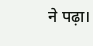ने पढ़ा।